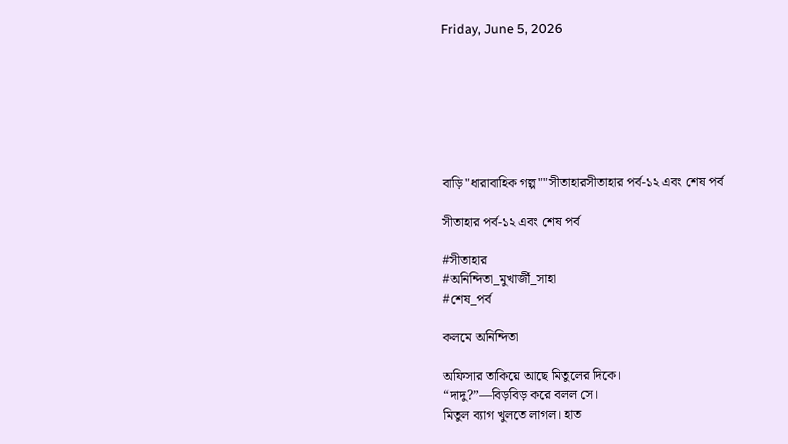Friday, June 5, 2026







বাড়ি"ধারাবাহিক গল্প""সীতাহারসীতাহার পর্ব-১২ এবং শেষ পর্ব

সীতাহার পর্ব-১২ এবং শেষ পর্ব

#সীতাহার
#অনিন্দিতা_মুখার্জী_সাহা
#শেষ_পর্ব

কলমে অনিন্দিতা

অফিসার তাকিয়ে আছে মিতুলের দিকে।
“দাদু?”—বিড়বিড় করে বলল সে।
মিতুল ব্যাগ খুলতে লাগল। হাত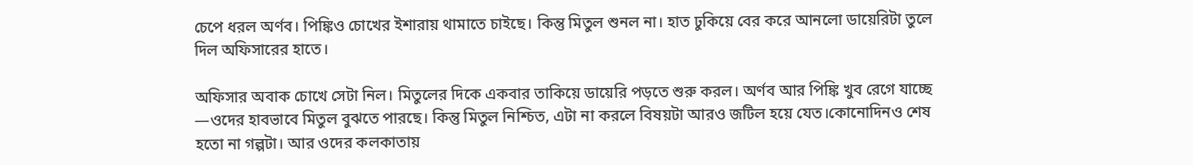চেপে ধরল অর্ণব। পিঙ্কিও চোখের ইশারায় থামাতে চাইছে। কিন্তু মিতুল শুনল না। হাত ঢুকিয়ে বের করে আনলো ডায়েরিটা তুলে দিল অফিসারের হাতে।

অফিসার অবাক চোখে সেটা নিল। মিতুলের দিকে একবার তাকিয়ে ডায়েরি পড়তে শুরু করল। অর্ণব আর পিঙ্কি খুব রেগে যাচ্ছে —ওদের হাবভাবে মিতুল বুঝতে পারছে। কিন্তু মিতুল নিশ্চিত, এটা না করলে বিষয়টা আরও জটিল হয়ে যেত।কোনোদিনও শেষ হতো না গল্পটা। আর ওদের কলকাতায়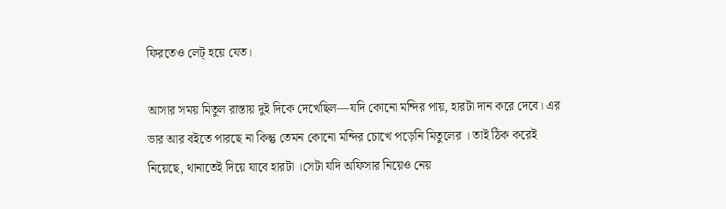ফিরতেও লেট্ হয়ে যেত।

আসার সময় মিতুল রাস্তায় দুই দিকে দেখেছিল—যদি কোনো মন্দির পায়, হারটা দান করে দেবে। এর ভার আর বইতে পারছে না কিন্তু তেমন কোনো মন্দির চোখে পড়েনি মিতুলের । তাই ঠিক করেই নিয়েছে, থানাতেই দিয়ে যাবে হারটা ।সেটা যদি অফিসার নিয়েও নেয়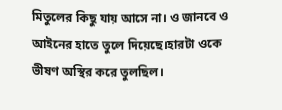মিতুলের কিছু যায় আসে না। ও জানবে ও আইনের হাতে তুলে দিয়েছে।হারটা ওকে ভীষণ অস্থির করে তুলছিল।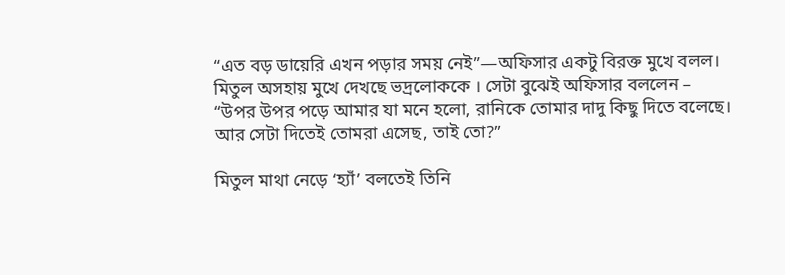“এত বড় ডায়েরি এখন পড়ার সময় নেই”—অফিসার একটু বিরক্ত মুখে বলল।
মিতুল অসহায় মুখে দেখছে ভদ্রলোককে । সেটা বুঝেই অফিসার বললেন –
“উপর উপর পড়ে আমার যা মনে হলো, রানিকে তোমার দাদু কিছু দিতে বলেছে। আর সেটা দিতেই তোমরা এসেছ, তাই তো?”

মিতুল মাথা নেড়ে ‘হ্যাঁ’ বলতেই তিনি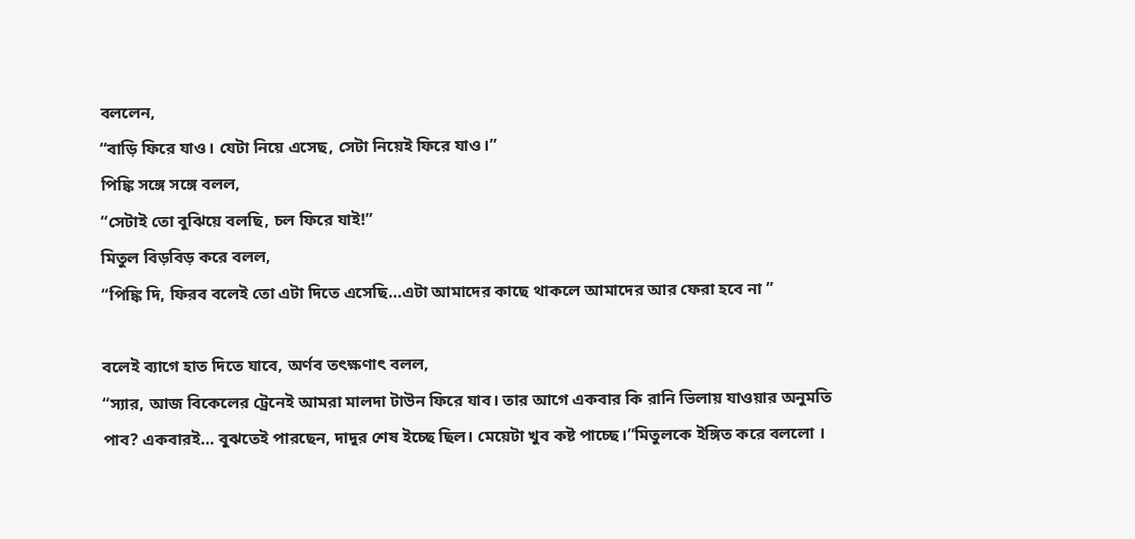বললেন,
“বাড়ি ফিরে যাও। যেটা নিয়ে এসেছ, সেটা নিয়েই ফিরে যাও।”
পিঙ্কি সঙ্গে সঙ্গে বলল,
“সেটাই তো বুঝিয়ে বলছি, চল ফিরে যাই!”
মিতুল বিড়বিড় করে বলল,
“পিঙ্কি দি, ফিরব বলেই তো এটা দিতে এসেছি…এটা আমাদের কাছে থাকলে আমাদের আর ফেরা হবে না ”

বলেই ব্যাগে হাত দিতে যাবে, অর্ণব তৎক্ষণাৎ বলল,
“স্যার, আজ বিকেলের ট্রেনেই আমরা মালদা টাউন ফিরে যাব। তার আগে একবার কি রানি ভিলায় যাওয়ার অনুমতি পাব? একবারই… বুঝতেই পারছেন, দাদুর শেষ ইচ্ছে ছিল। মেয়েটা খুব কষ্ট পাচ্ছে।”মিতুলকে ইঙ্গিত করে বললো ।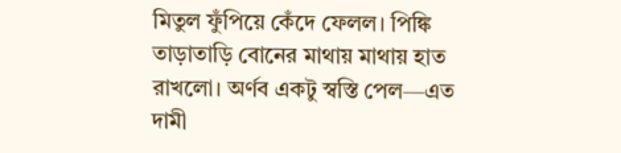মিতুল ফুঁপিয়ে কেঁদে ফেলল। পিঙ্কি তাড়াতাড়ি বোনের মাথায় মাথায় হাত রাখলো। অর্ণব একটু স্বস্তি পেল—এত দামী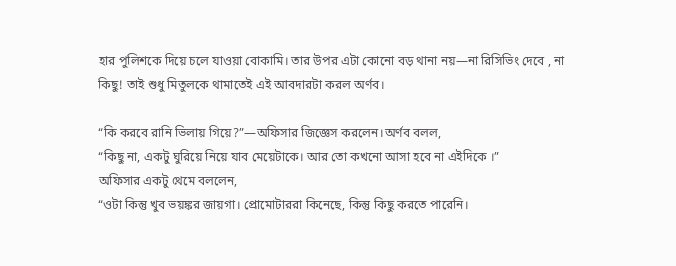হার পুলিশকে দিয়ে চলে যাওয়া বোকামি। তার উপর এটা কোনো বড় থানা নয়—না রিসিভিং দেবে , না কিছু! তাই শুধু মিতুলকে থামাতেই এই আবদারটা করল অর্ণব।

“কি করবে রানি ভিলায় গিয়ে?”—অফিসার জিজ্ঞেস করলেন।অর্ণব বলল,
“কিছু না, একটু ঘুরিয়ে নিয়ে যাব মেয়েটাকে। আর তো কখনো আসা হবে না এইদিকে ।”
অফিসার একটু থেমে বললেন,
“ওটা কিন্তু খুব ভয়ঙ্কর জায়গা। প্রোমোটাররা কিনেছে, কিন্তু কিছু করতে পারেনি।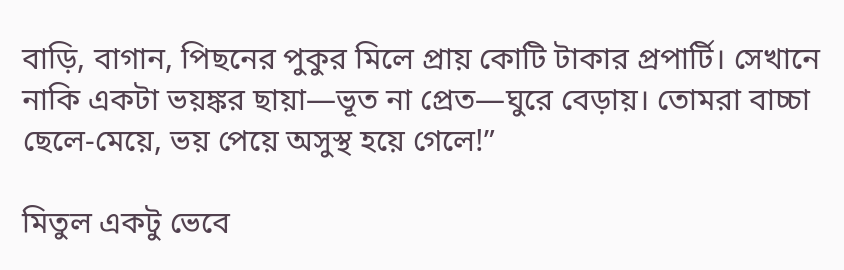বাড়ি, বাগান, পিছনের পুকুর মিলে প্রায় কোটি টাকার প্রপার্টি। সেখানে নাকি একটা ভয়ঙ্কর ছায়া—ভূত না প্রেত—ঘুরে বেড়ায়। তোমরা বাচ্চা ছেলে-মেয়ে, ভয় পেয়ে অসুস্থ হয়ে গেলে!”

মিতুল একটু ভেবে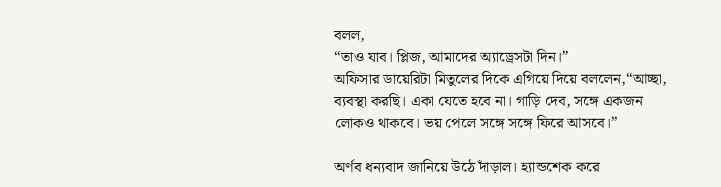বলল,
“তাও যাব। প্লিজ, আমাদের অ্যাড্রেসটা দিন।”
অফিসার ডায়েরিটা মিতুলের দিকে এগিয়ে দিয়ে বললেন,“আচ্ছা, ব্যবস্থা করছি। একা যেতে হবে না। গাড়ি দেব, সঙ্গে একজন লোকও থাকবে। ভয় পেলে সঙ্গে সঙ্গে ফিরে আসবে।”

অর্ণব ধন্যবাদ জানিয়ে উঠে দাঁড়াল। হ্যান্ডশেক করে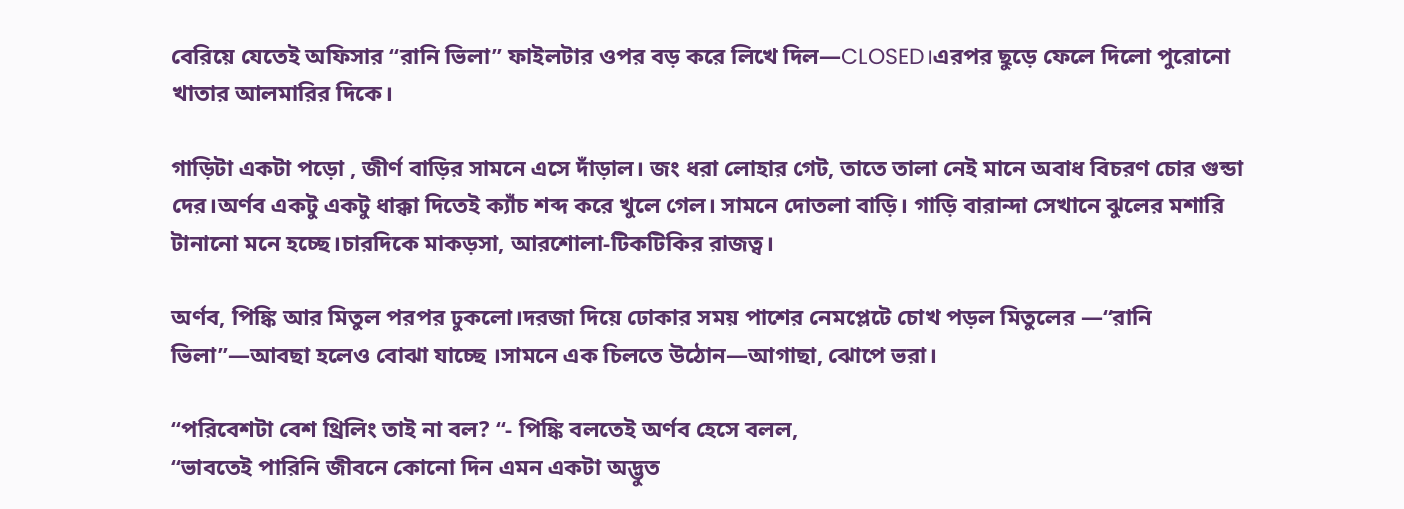বেরিয়ে যেতেই অফিসার “রানি ভিলা” ফাইলটার ওপর বড় করে লিখে দিল—CLOSED।এরপর ছুড়ে ফেলে দিলো পুরোনো খাতার আলমারির দিকে।

গাড়িটা একটা পড়ো , জীর্ণ বাড়ির সামনে এসে দাঁড়াল। জং ধরা লোহার গেট, তাতে তালা নেই মানে অবাধ বিচরণ চোর গুন্ডা দের।অর্ণব একটু একটু ধাক্কা দিতেই ক্যাঁচ শব্দ করে খুলে গেল। সামনে দোতলা বাড়ি। গাড়ি বারান্দা সেখানে ঝুলের মশারি টানানো মনে হচ্ছে।চারদিকে মাকড়সা, আরশোলা-টিকটিকির রাজত্ব।

অর্ণব, পিঙ্কি আর মিতুল পরপর ঢুকলো।দরজা দিয়ে ঢোকার সময় পাশের নেমপ্লেটে চোখ পড়ল মিতুলের —“রানি ভিলা”—আবছা হলেও বোঝা যাচ্ছে ।সামনে এক চিলতে উঠোন—আগাছা, ঝোপে ভরা।

“পরিবেশটা বেশ থ্রিলিং তাই না বল? “- পিঙ্কি বলতেই অর্ণব হেসে বলল,
“ভাবতেই পারিনি জীবনে কোনো দিন এমন একটা অদ্ভুত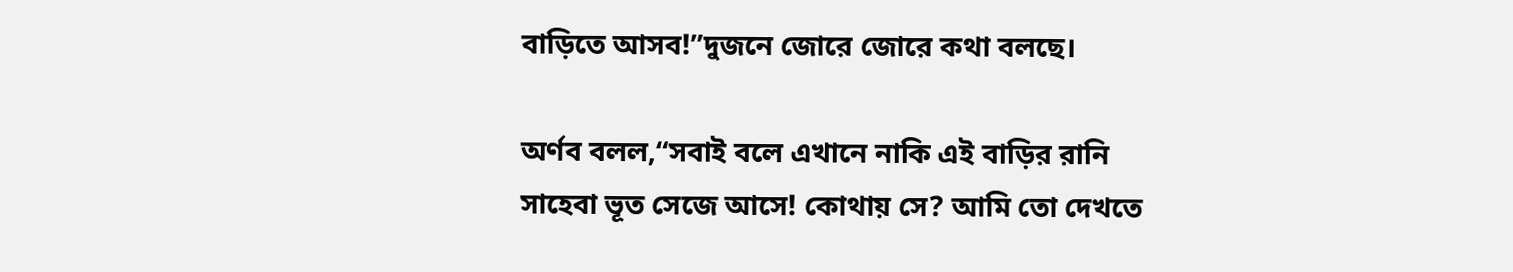বাড়িতে আসব!”দুজনে জোরে জোরে কথা বলছে।

অর্ণব বলল,“সবাই বলে এখানে নাকি এই বাড়ির রানি সাহেবা ভূত সেজে আসে! কোথায় সে? আমি তো দেখতে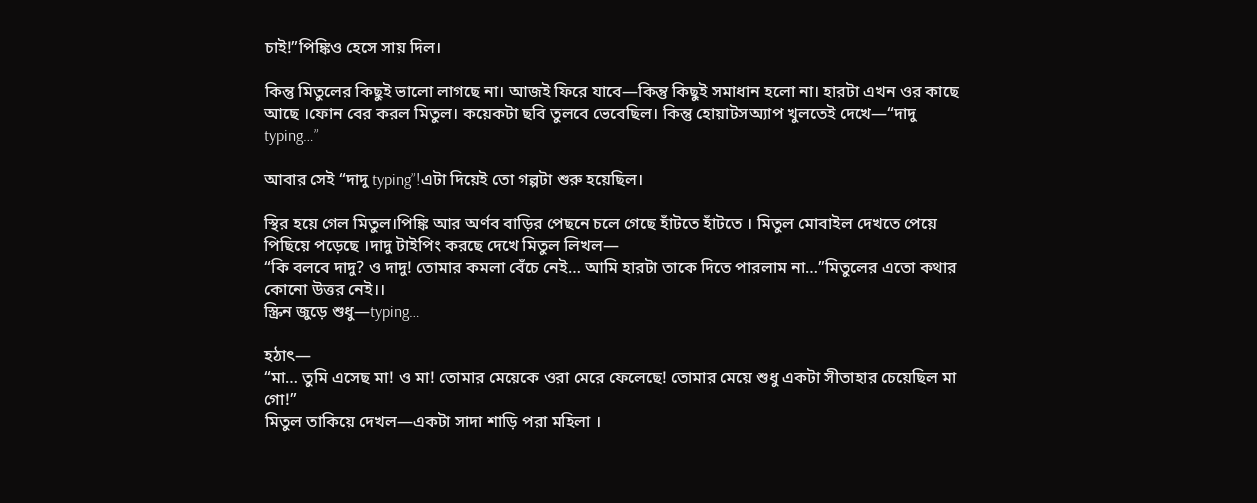চাই!”পিঙ্কিও হেসে সায় দিল।

কিন্তু মিতুলের কিছুই ভালো লাগছে না। আজই ফিরে যাবে—কিন্তু কিছুই সমাধান হলো না। হারটা এখন ওর কাছে আছে ।ফোন বের করল মিতুল। কয়েকটা ছবি তুলবে ভেবেছিল। কিন্তু হোয়াটসঅ্যাপ খুলতেই দেখে—“দাদু typing…”

আবার সেই “দাদু typing”!এটা দিয়েই তো গল্পটা শুরু হয়েছিল।

স্থির হয়ে গেল মিতুল।পিঙ্কি আর অর্ণব বাড়ির পেছনে চলে গেছে হাঁটতে হাঁটতে । মিতুল মোবাইল দেখতে পেয়ে পিছিয়ে পড়েছে ।দাদু টাইপিং করছে দেখে মিতুল লিখল—
“কি বলবে দাদু? ও দাদু! তোমার কমলা বেঁচে নেই… আমি হারটা তাকে দিতে পারলাম না…”মিতুলের এতো কথার কোনো উত্তর নেই।।
স্ক্রিন জুড়ে শুধু—typing…

হঠাৎ—
“মা… তুমি এসেছ মা! ও মা! তোমার মেয়েকে ওরা মেরে ফেলেছে! তোমার মেয়ে শুধু একটা সীতাহার চেয়েছিল মা গো!”
মিতুল তাকিয়ে দেখল—একটা সাদা শাড়ি পরা মহিলা ।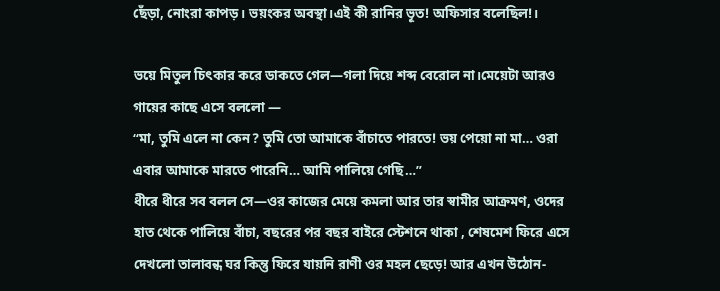ছেঁড়া, নোংরা কাপড়। ভয়ংকর অবস্থা।এই কী রানির ভূত! অফিসার বলেছিল!।

ভয়ে মিতুল চিৎকার করে ডাকতে গেল—গলা দিয়ে শব্দ বেরোল না।মেয়েটা আরও গায়ের কাছে এসে বললো —
“মা, তুমি এলে না কেন? তুমি তো আমাকে বাঁচাতে পারতে! ভয় পেয়ো না মা… ওরা এবার আমাকে মারতে পারেনি… আমি পালিয়ে গেছি…”
ধীরে ধীরে সব বলল সে—ওর কাজের মেয়ে কমলা আর তার স্বামীর আক্রমণ, ওদের হাত থেকে পালিয়ে বাঁচা, বছরের পর বছর বাইরে স্টেশনে থাকা , শেষমেশ ফিরে এসে দেখলো তালাবন্ধ ঘর কিন্তু ফিরে যায়নি রাণী ওর মহল ছেড়ে! আর এখন উঠোন-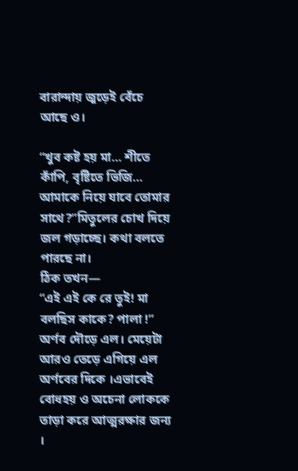বারান্দায় জুড়েই বেঁচে আছে ও।

“খুব কষ্ট হয় মা… শীতে কাঁপি, বৃষ্টিতে ভিজি… আমাকে নিয়ে যাবে তোমার সাথে?”মিতুলের চোখ দিয়ে জল গড়াচ্ছে। কথা বলতে পারছে না।
ঠিক তখন—
“এই এই কে রে তুই! মা বলছিস কাকে? পালা !”
অর্ণব দৌড়ে এল। মেয়েটা আরও তেড়ে এগিয়ে এল অর্ণবের দিকে ।এভাবেই বোধহয় ও অচেনা লোককে তাড়া করে আত্মরক্ষার জন্য ।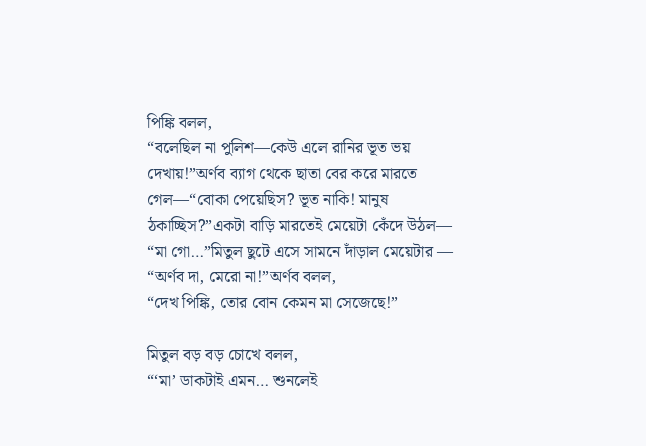পিঙ্কি বলল,
“বলেছিল না পুলিশ—কেউ এলে রানির ভূত ভয় দেখায়!”অর্ণব ব্যাগ থেকে ছাতা বের করে মারতে গেল—“বোকা পেয়েছিস? ভূত নাকি! মানুষ ঠকাচ্ছিস?”একটা বাড়ি মারতেই মেয়েটা কেঁদে উঠল—
“মা গো…”মিতুল ছুটে এসে সামনে দাঁড়াল মেয়েটার —
“অর্ণব দা, মেরো না!”অর্ণব বলল,
“দেখ পিঙ্কি, তোর বোন কেমন মা সেজেছে!”

মিতুল বড় বড় চোখে বলল,
“‘মা’ ডাকটাই এমন… শুনলেই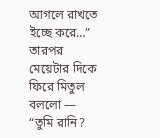আগলে রাখতে ইচ্ছে করে…”
তারপর মেয়েটার দিকে ফিরে মিতুল বললো —
“তুমি রানি?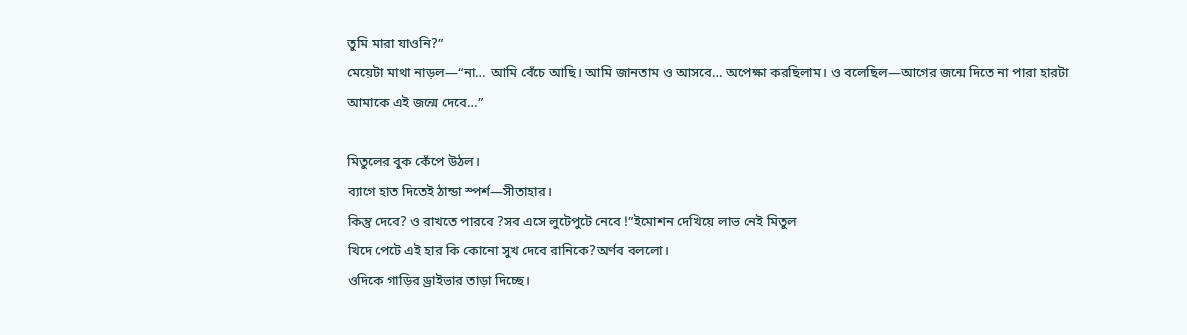তুমি মারা যাওনি?”
মেয়েটা মাথা নাড়ল—“না… আমি বেঁচে আছি। আমি জানতাম ও আসবে… অপেক্ষা করছিলাম। ও বলেছিল—আগের জন্মে দিতে না পারা হারটা আমাকে এই জন্মে দেবে…”

মিতুলের বুক কেঁপে উঠল।
ব্যাগে হাত দিতেই ঠান্ডা স্পর্শ—সীতাহার।
কিন্তু দেবে? ও রাখতে পারবে ?সব এসে লুটেপুটে নেবে !”ইমোশন দেখিয়ে লাভ নেই মিতুল
খিদে পেটে এই হার কি কোনো সুখ দেবে রানিকে?অর্ণব বললো।
ওদিকে গাড়ির ড্রাইভার তাড়া দিচ্ছে।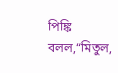পিঙ্কি বলল,“মিতুল,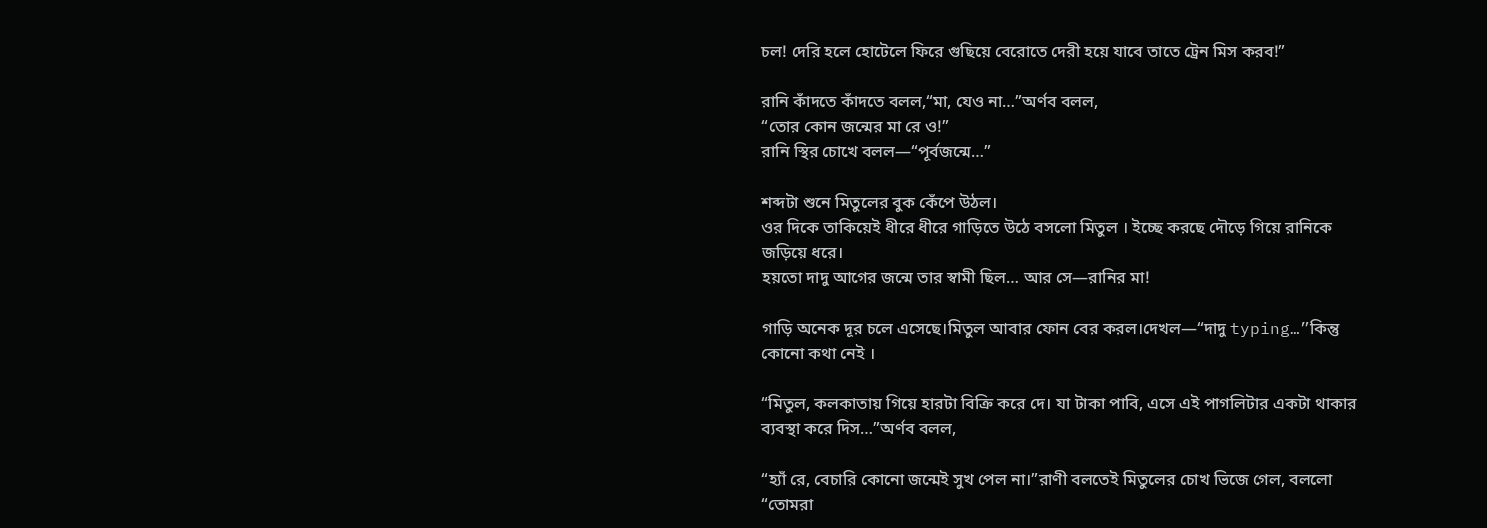চল! দেরি হলে হোটেলে ফিরে গুছিয়ে বেরোতে দেরী হয়ে যাবে তাতে ট্রেন মিস করব!”

রানি কাঁদতে কাঁদতে বলল,“মা, যেও না…”অর্ণব বলল,
“তোর কোন জন্মের মা রে ও!”
রানি স্থির চোখে বলল—“পূর্বজন্মে…”

শব্দটা শুনে মিতুলের বুক কেঁপে উঠল।
ওর দিকে তাকিয়েই ধীরে ধীরে গাড়িতে উঠে বসলো মিতুল । ইচ্ছে করছে দৌড়ে গিয়ে রানিকে জড়িয়ে ধরে।
হয়তো দাদু আগের জন্মে তার স্বামী ছিল… আর সে—রানির মা!

গাড়ি অনেক দূর চলে এসেছে।মিতুল আবার ফোন বের করল।দেখল—“দাদু typing…”কিন্তু কোনো কথা নেই ।

“মিতুল, কলকাতায় গিয়ে হারটা বিক্রি করে দে। যা টাকা পাবি, এসে এই পাগলিটার একটা থাকার ব্যবস্থা করে দিস…”অর্ণব বলল,

“হ্যাঁ রে, বেচারি কোনো জন্মেই সুখ পেল না।”রাণী বলতেই মিতুলের চোখ ভিজে গেল, বললো
“তোমরা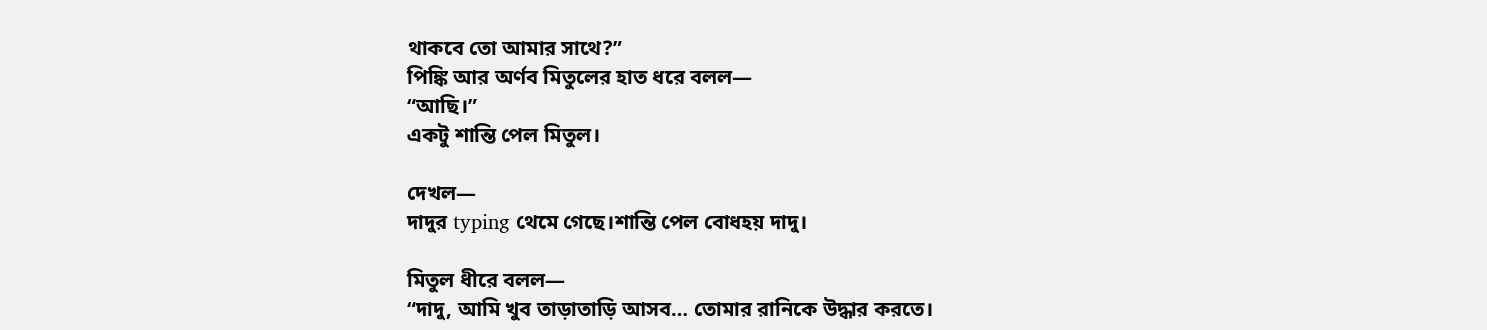থাকবে তো আমার সাথে?”
পিঙ্কি আর অর্ণব মিতুলের হাত ধরে বলল—
“আছি।”
একটু শান্তি পেল মিতুল।

দেখল—
দাদুর typing থেমে গেছে।শান্তি পেল বোধহয় দাদু।

মিতুল ধীরে বলল—
“দাদু, আমি খুব তাড়াতাড়ি আসব… তোমার রানিকে উদ্ধার করতে।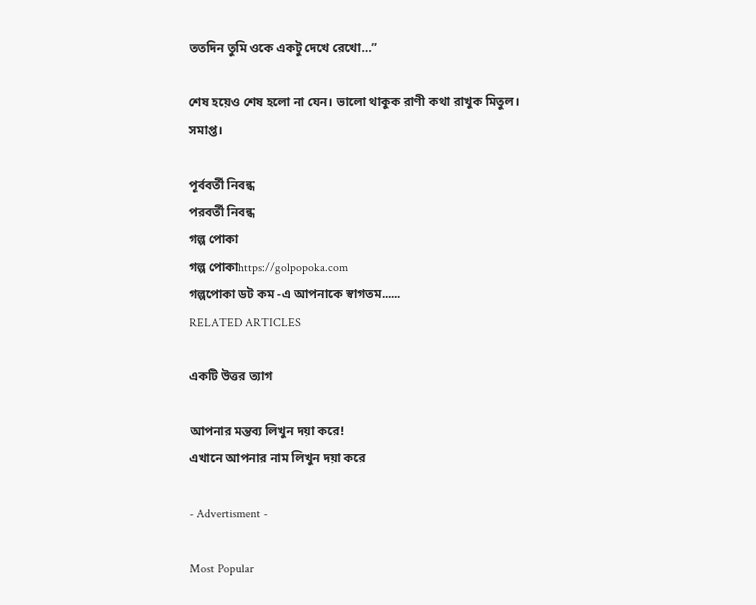ততদিন তুমি ওকে একটু দেখে রেখো…”

শেষ হয়েও শেষ হলো না যেন। ভালো থাকুক রাণী কথা রাখুক মিতুল।
সমাপ্ত।

পূর্ববর্তী নিবন্ধ
পরবর্তী নিবন্ধ
গল্প পোকা
গল্প পোকাhttps://golpopoka.com
গল্পপোকা ডট কম -এ আপনাকে স্বাগতম......
RELATED ARTICLES

একটি উত্তর ত্যাগ

আপনার মন্তব্য লিখুন দয়া করে!
এখানে আপনার নাম লিখুন দয়া করে

- Advertisment -

Most Popular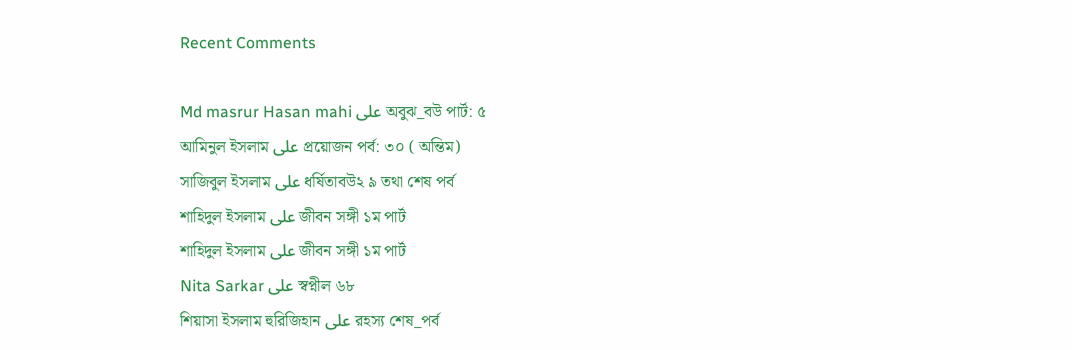Recent Comments

Md masrur Hasan mahi على অবুঝ_বউ পার্ট: ৫
আমিনুল ইসলাম على প্রয়োজন পর্ব: ৩০ ( অন্তিম)
সাজিবুল ইসলাম على ধর্ষিতাবউ২ ৯ তথা শেষ পর্ব
শাহিদুল ইসলাম على জীবন সঙ্গী ১ম পার্ট
শাহিদুল ইসলাম على জীবন সঙ্গী ১ম পার্ট
Nita Sarkar على স্বপ্নীল ৬৮
শিয়াসা ইসলাম হুরিজিহান على রহস্য শেষ_পর্ব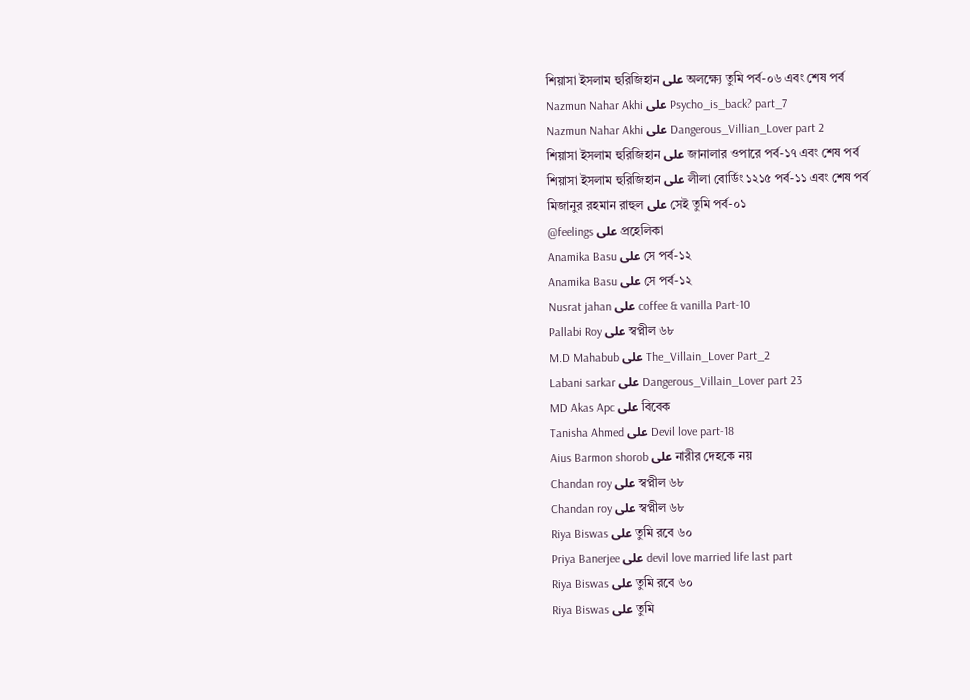শিয়াসা ইসলাম হুরিজিহান على অলক্ষ্যে তুমি পর্ব-০৬ এবং শেষ পর্ব
Nazmun Nahar Akhi على Psycho_is_back? part_7
Nazmun Nahar Akhi على Dangerous_Villian_Lover part 2
শিয়াসা ইসলাম হুরিজিহান على জানালার ওপারে পর্ব-১৭ এবং শেষ পর্ব
শিয়াসা ইসলাম হুরিজিহান على লীলা বোর্ডিং ১২১৫ পর্ব-১১ এবং শেষ পর্ব
মিজানুর রহমান রাহুল على সেই তুমি পর্ব-০১
@feelings على প্রহেলিকা
Anamika Basu على সে পর্ব-১২
Anamika Basu على সে পর্ব-১২
Nusrat jahan على coffee & vanilla Part-10
Pallabi Roy على স্বপ্নীল ৬৮
M.D Mahabub على The_Villain_Lover Part_2
Labani sarkar على Dangerous_Villain_Lover part 23
MD Akas Apc على বিবেক
Tanisha Ahmed على Devil love part-18
Aius Barmon shorob على নারীর দেহকে নয়
Chandan roy على স্বপ্নীল ৬৮
Chandan roy على স্বপ্নীল ৬৮
Riya Biswas على তুমি রবে ৬০
Priya Banerjee على devil love married life last part
Riya Biswas على তুমি রবে ৬০
Riya Biswas على তুমি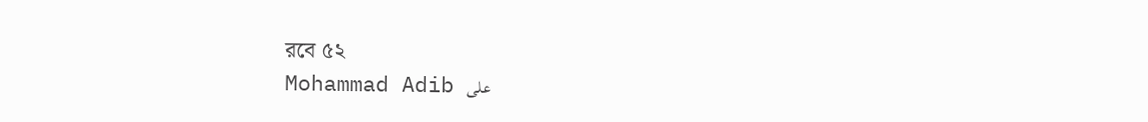রবে ৫২
Mohammad Adib على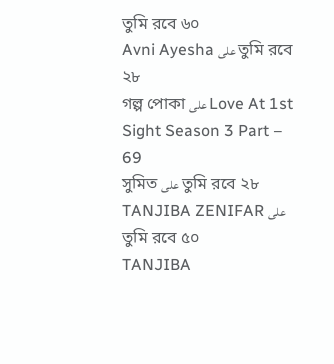তুমি রবে ৬০
Avni Ayesha على তুমি রবে ২৮
গল্প পোকা على Love At 1st Sight Season 3 Part – 69
সুমিত على তুমি রবে ২৮
TANJIBA ZENIFAR على তুমি রবে ৫০
TANJIBA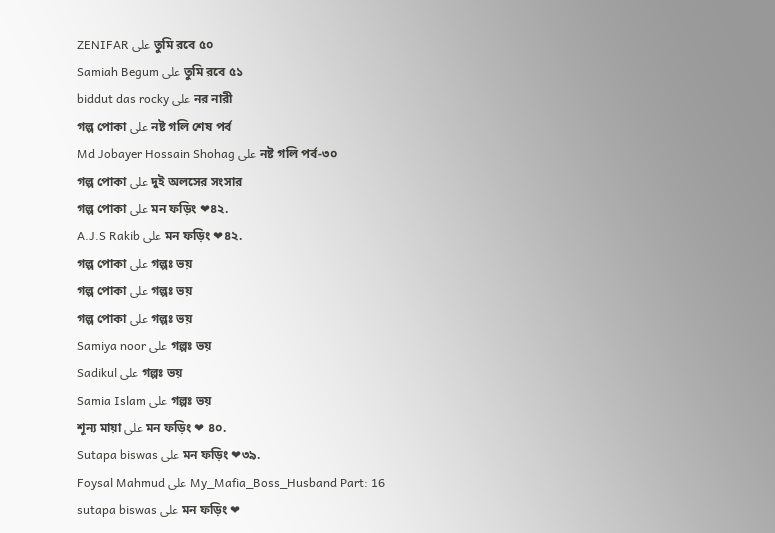ZENIFAR على তুমি রবে ৫০
Samiah Begum على তুমি রবে ৫১
biddut das rocky على নর নারী
গল্প পোকা على নষ্ট গলি শেষ পর্ব
Md Jobayer Hossain Shohag على নষ্ট গলি পর্ব-৩০
গল্প পোকা على দুই অলসের সংসার
গল্প পোকা على মন ফড়িং ❤৪২.
A.J.S Rakib على মন ফড়িং ❤৪২.
গল্প পোকা على গল্পঃ ভয়
গল্প পোকা على গল্পঃ ভয়
গল্প পোকা على গল্পঃ ভয়
Samiya noor على গল্পঃ ভয়
Sadikul على গল্পঃ ভয়
Samia Islam على গল্পঃ ভয়
শূন্য মায়া على মন ফড়িং ❤ ৪০.
Sutapa biswas على মন ফড়িং ❤৩৯.
Foysal Mahmud على My_Mafia_Boss_Husband Part: 16
sutapa biswas على মন ফড়িং ❤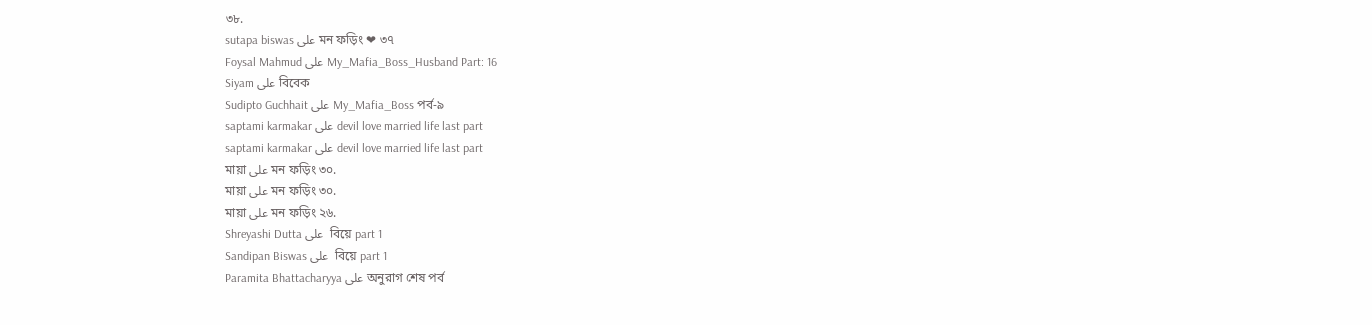৩৮.
sutapa biswas على মন ফড়িং ❤ ৩৭
Foysal Mahmud على My_Mafia_Boss_Husband Part: 16
Siyam على বিবেক
Sudipto Guchhait على My_Mafia_Boss পর্ব-৯
saptami karmakar على devil love married life last part
saptami karmakar على devil love married life last part
মায়া على মন ফড়িং ৩০.
মায়া على মন ফড়িং ৩০.
মায়া على মন ফড়িং ২৬.
Shreyashi Dutta على  বিয়ে part 1
Sandipan Biswas على  বিয়ে part 1
Paramita Bhattacharyya على অনুরাগ শেষ পর্ব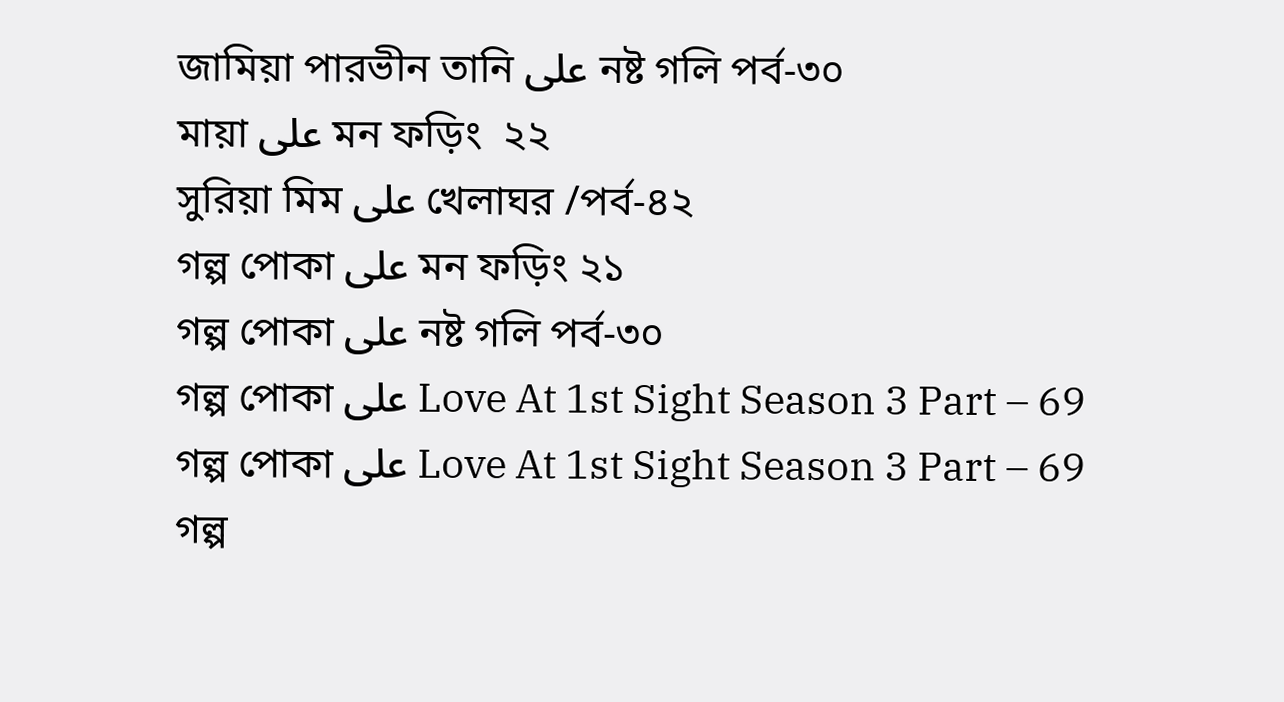জামিয়া পারভীন তানি على নষ্ট গলি পর্ব-৩০
মায়া على মন ফড়িং  ২২
সুরিয়া মিম على খেলাঘর /পর্ব-৪২
গল্প পোকা على মন ফড়িং ২১
গল্প পোকা على নষ্ট গলি পর্ব-৩০
গল্প পোকা على Love At 1st Sight Season 3 Part – 69
গল্প পোকা على Love At 1st Sight Season 3 Part – 69
গল্প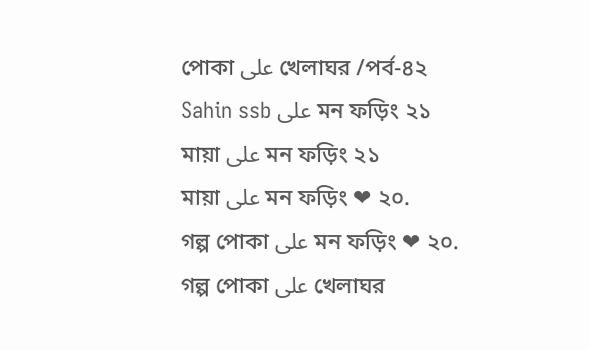পোকা على খেলাঘর /পর্ব-৪২
Sahin ssb على মন ফড়িং ২১
মায়া على মন ফড়িং ২১
মায়া على মন ফড়িং ❤ ২০.
গল্প পোকা على মন ফড়িং ❤ ২০.
গল্প পোকা على খেলাঘর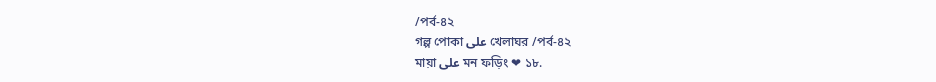/পর্ব-৪২
গল্প পোকা على খেলাঘর /পর্ব-৪২
মায়া على মন ফড়িং ❤ ১৮.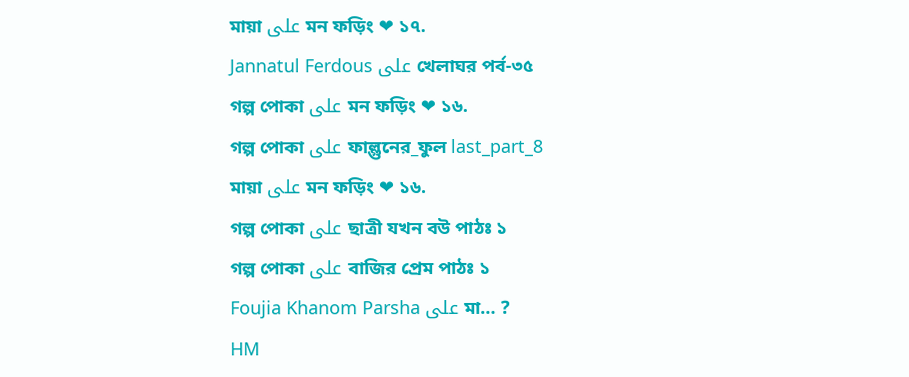মায়া على মন ফড়িং ❤ ১৭.
Jannatul Ferdous على খেলাঘর পর্ব-৩৫
গল্প পোকা على মন ফড়িং ❤ ১৬.
গল্প পোকা على ফাল্গুনের_ফুল last_part_8
মায়া على মন ফড়িং ❤ ১৬.
গল্প পোকা على ছাত্রী যখন বউ পাঠঃ ১
গল্প পোকা على বাজির প্রেম পাঠঃ ১
Foujia Khanom Parsha على মা… ?
HM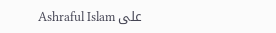Ashraful Islam على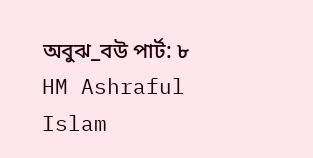অবুঝ_বউ পার্ট: ৮
HM Ashraful Islam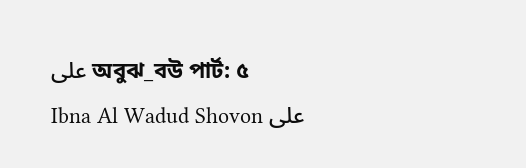على অবুঝ_বউ পার্ট: ৫
Ibna Al Wadud Shovon على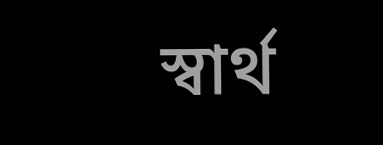স্বার্থ